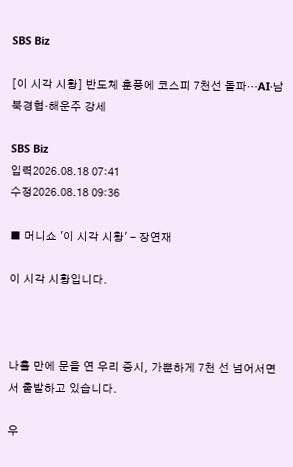SBS Biz

[이 시각 시황] 반도체 훈풍에 코스피 7천선 돌파…AI·남북경협·해운주 강세

SBS Biz
입력2026.08.18 07:41
수정2026.08.18 09:36

■ 머니쇼 '이 시각 시황' - 장연재

이 시각 시황입니다.



나흘 만에 문을 연 우리 증시, 가뿐하게 7천 선 넘어서면서 출발하고 있습니다.

우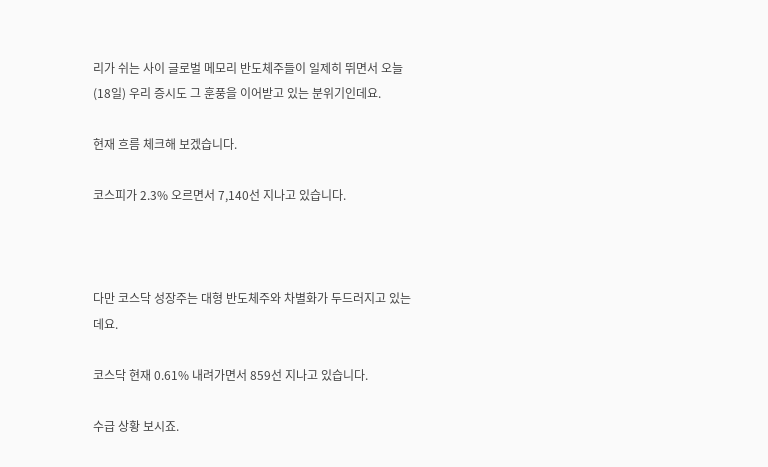리가 쉬는 사이 글로벌 메모리 반도체주들이 일제히 뛰면서 오늘(18일) 우리 증시도 그 훈풍을 이어받고 있는 분위기인데요.

현재 흐름 체크해 보겠습니다.

코스피가 2.3% 오르면서 7,140선 지나고 있습니다.



다만 코스닥 성장주는 대형 반도체주와 차별화가 두드러지고 있는데요.

코스닥 현재 0.61% 내려가면서 859선 지나고 있습니다.

수급 상황 보시죠.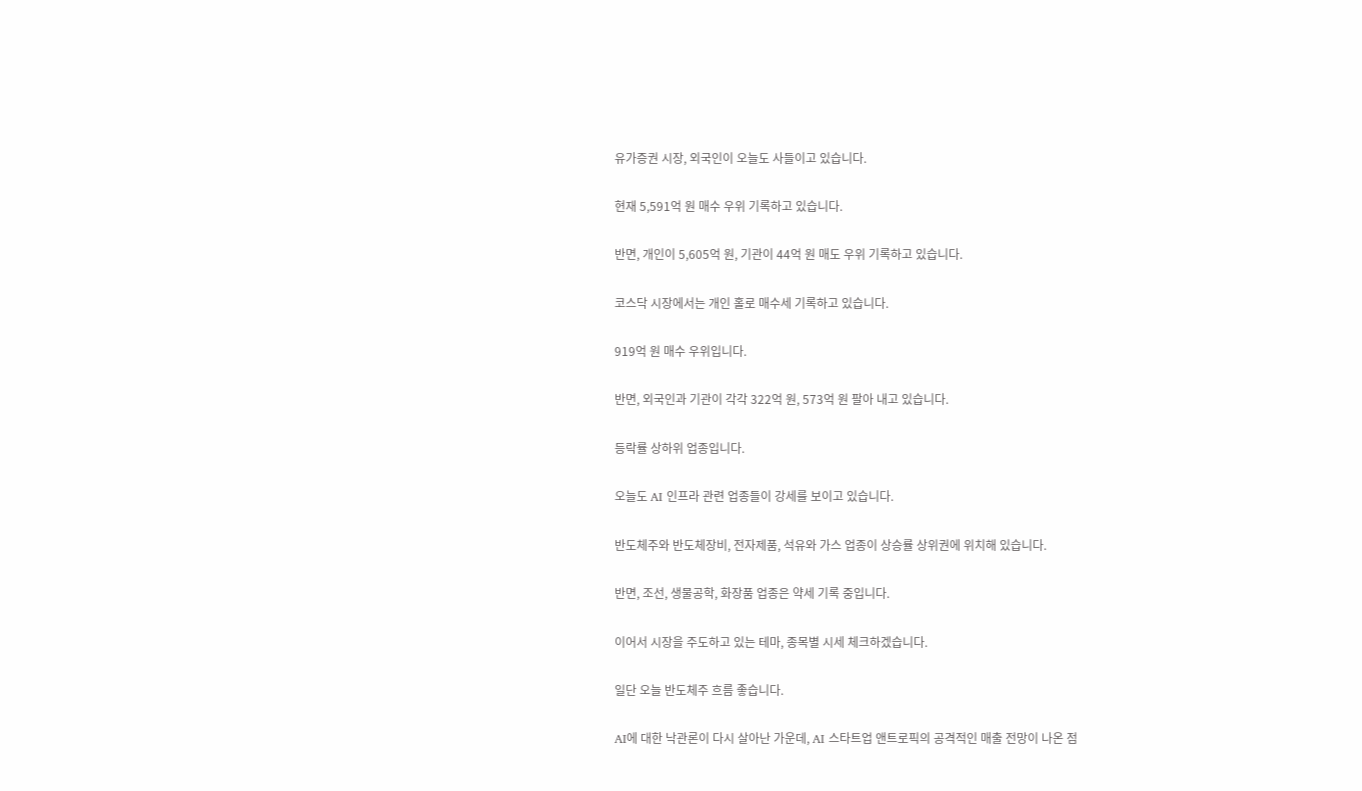유가증권 시장, 외국인이 오늘도 사들이고 있습니다.

현재 5,591억 원 매수 우위 기록하고 있습니다.

반면, 개인이 5,605억 원, 기관이 44억 원 매도 우위 기록하고 있습니다.

코스닥 시장에서는 개인 홀로 매수세 기록하고 있습니다.

919억 원 매수 우위입니다.

반면, 외국인과 기관이 각각 322억 원, 573억 원 팔아 내고 있습니다.

등락률 상하위 업종입니다.

오늘도 AI 인프라 관련 업종들이 강세를 보이고 있습니다.

반도체주와 반도체장비, 전자제품, 석유와 가스 업종이 상승률 상위권에 위치해 있습니다.

반면, 조선, 생물공학, 화장품 업종은 약세 기록 중입니다.

이어서 시장을 주도하고 있는 테마, 종목별 시세 체크하겠습니다.

일단 오늘 반도체주 흐름 좋습니다.

AI에 대한 낙관론이 다시 살아난 가운데, AI 스타트업 앤트로픽의 공격적인 매출 전망이 나온 점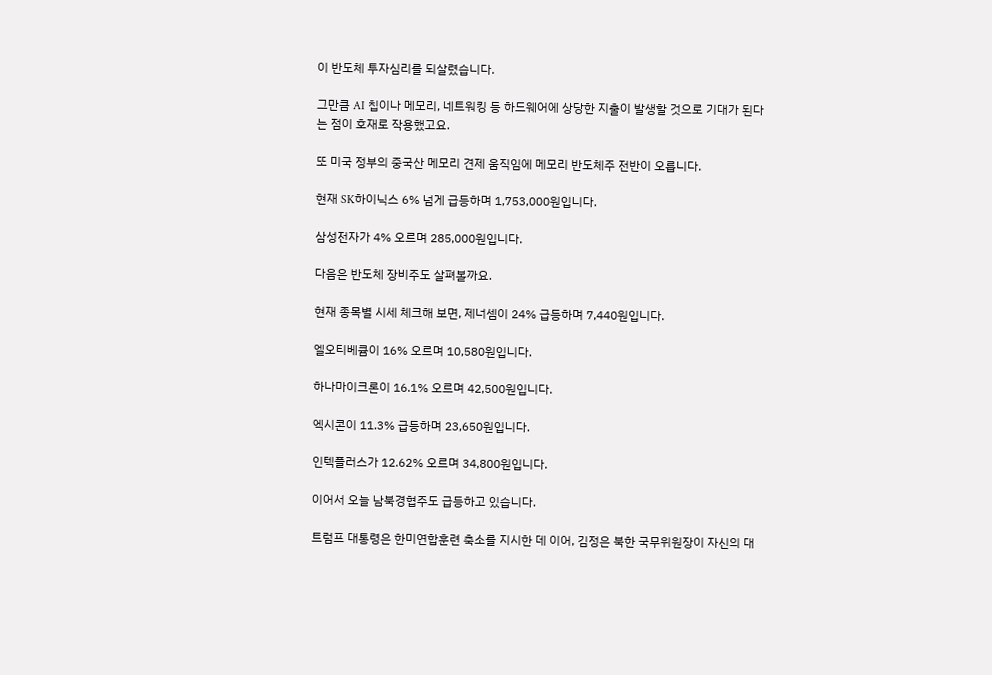이 반도체 투자심리를 되살렸습니다.

그만큼 AI 칩이나 메모리, 네트워킹 등 하드웨어에 상당한 지출이 발생할 것으로 기대가 된다는 점이 호재로 작용했고요.

또 미국 정부의 중국산 메모리 견제 움직임에 메모리 반도체주 전반이 오릅니다.

현재 SK하이닉스 6% 넘게 급등하며 1,753,000원입니다.

삼성전자가 4% 오르며 285,000원입니다.

다음은 반도체 장비주도 살펴볼까요.

현재 종목별 시세 체크해 보면, 제너셈이 24% 급등하며 7,440원입니다.

엘오티베큠이 16% 오르며 10,580원입니다.

하나마이크론이 16.1% 오르며 42,500원입니다.

엑시콘이 11.3% 급등하며 23,650원입니다.

인텍플러스가 12.62% 오르며 34,800원입니다.

이어서 오늘 남북경협주도 급등하고 있습니다.

트럼프 대통령은 한미연합훈련 축소를 지시한 데 이어, 김정은 북한 국무위원장이 자신의 대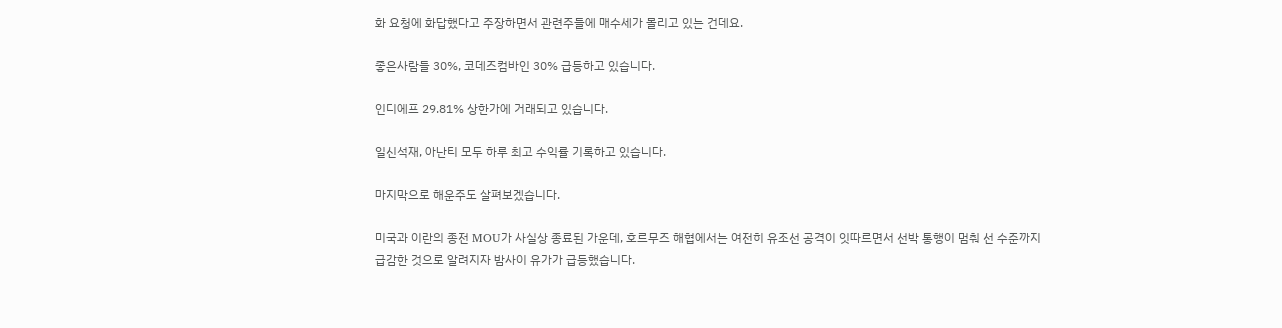화 요청에 화답했다고 주장하면서 관련주들에 매수세가 몰리고 있는 건데요.

좋은사람들 30%, 코데즈컴바인 30% 급등하고 있습니다.

인디에프 29.81% 상한가에 거래되고 있습니다.

일신석재, 아난티 모두 하루 최고 수익률 기록하고 있습니다.

마지막으로 해운주도 살펴보겠습니다.

미국과 이란의 종전 MOU가 사실상 종료된 가운데, 호르무즈 해협에서는 여전히 유조선 공격이 잇따르면서 선박 통행이 멈춰 선 수준까지 급감한 것으로 알려지자 밤사이 유가가 급등했습니다.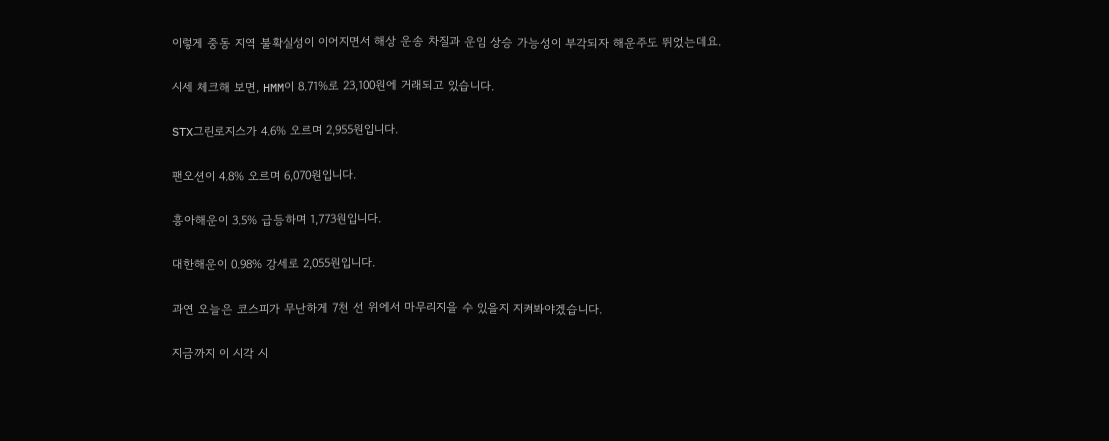이렇게 중동 지역 불확실성이 이어지면서 해상 운송 차질과 운임 상승 가능성이 부각되자 해운주도 뛰었는데요.

시세 체크해 보면, HMM이 8.71%로 23,100원에 거래되고 있습니다.

STX그린로지스가 4.6% 오르며 2,955원입니다.

팬오션이 4.8% 오르며 6,070원입니다.

흥아해운이 3.5% 급등하며 1,773원입니다.

대한해운이 0.98% 강세로 2,055원입니다.

과연 오늘은 코스피가 무난하게 7천 선 위에서 마무리지을 수 있을지 지켜봐야겠습니다.

지금까지 이 시각 시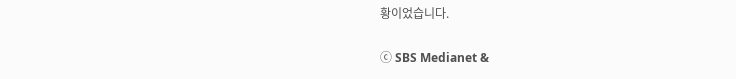황이었습니다.

ⓒ SBS Medianet &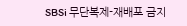SBSi 무단복제-재배포 금지